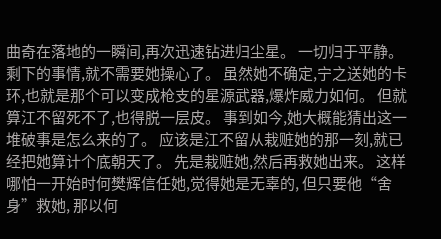曲奇在落地的一瞬间,再次迅速钻进归尘星。 一切归于平静。 剩下的事情,就不需要她操心了。 虽然她不确定,宁之送她的卡环,也就是那个可以变成枪支的星源武器,爆炸威力如何。 但就算江不留死不了,也得脱一层皮。 事到如今,她大概能猜出这一堆破事是怎么来的了。 应该是江不留从栽赃她的那一刻,就已经把她算计个底朝天了。 先是栽赃她,然后再救她出来。 这样哪怕一开始时何樊辉信任她,觉得她是无辜的, 但只要他“舍身”救她, 那以何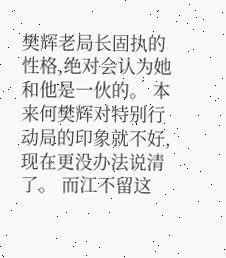樊辉老局长固执的性格,绝对会认为她和他是一伙的。 本来何樊辉对特别行动局的印象就不好,现在更没办法说清了。 而江不留这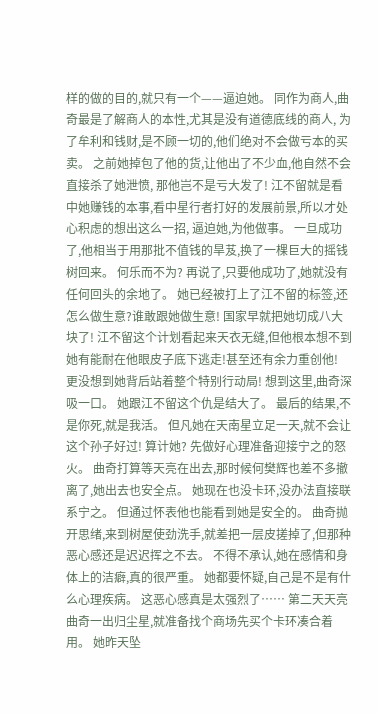样的做的目的,就只有一个——逼迫她。 同作为商人,曲奇最是了解商人的本性,尤其是没有道德底线的商人, 为了牟利和钱财,是不顾一切的,他们绝对不会做亏本的买卖。 之前她掉包了他的货,让他出了不少血,他自然不会直接杀了她泄愤, 那他岂不是亏大发了! 江不留就是看中她赚钱的本事,看中星行者打好的发展前景,所以才处心积虑的想出这么一招, 逼迫她,为他做事。 一旦成功了,他相当于用那批不值钱的旱芨,换了一棵巨大的摇钱树回来。 何乐而不为? 再说了,只要他成功了,她就没有任何回头的余地了。 她已经被打上了江不留的标签,还怎么做生意?谁敢跟她做生意! 国家早就把她切成八大块了! 江不留这个计划看起来天衣无缝,但他根本想不到她有能耐在他眼皮子底下逃走!甚至还有余力重创他! 更没想到她背后站着整个特别行动局! 想到这里,曲奇深吸一口。 她跟江不留这个仇是结大了。 最后的结果,不是你死,就是我活。 但凡她在天南星立足一天,就不会让这个孙子好过! 算计她? 先做好心理准备迎接宁之的怒火。 曲奇打算等天亮在出去,那时候何樊辉也差不多撤离了,她出去也安全点。 她现在也没卡环,没办法直接联系宁之。 但通过怀表他也能看到她是安全的。 曲奇抛开思绪,来到树屋使劲洗手,就差把一层皮搓掉了,但那种恶心感还是迟迟挥之不去。 不得不承认,她在感情和身体上的洁癖,真的很严重。 她都要怀疑,自己是不是有什么心理疾病。 这恶心感真是太强烈了…… 第二天天亮 曲奇一出归尘星,就准备找个商场先买个卡环凑合着用。 她昨天坠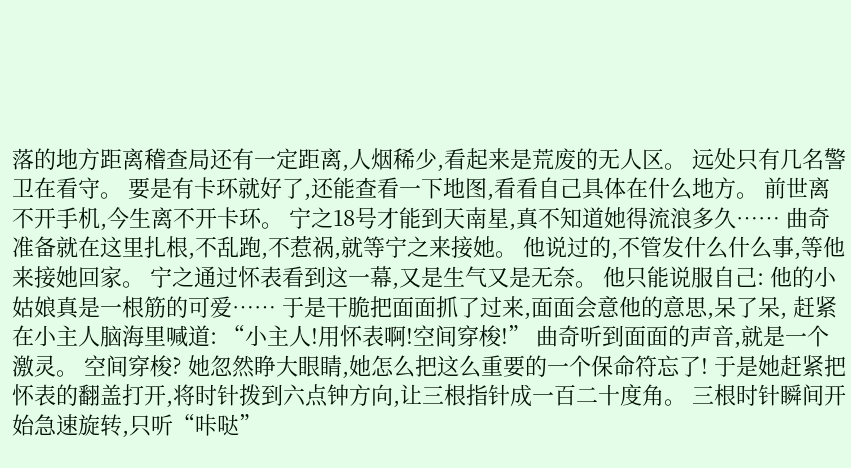落的地方距离稽查局还有一定距离,人烟稀少,看起来是荒废的无人区。 远处只有几名警卫在看守。 要是有卡环就好了,还能查看一下地图,看看自己具体在什么地方。 前世离不开手机,今生离不开卡环。 宁之18号才能到天南星,真不知道她得流浪多久…… 曲奇准备就在这里扎根,不乱跑,不惹祸,就等宁之来接她。 他说过的,不管发什么什么事,等他来接她回家。 宁之通过怀表看到这一幕,又是生气又是无奈。 他只能说服自己: 他的小姑娘真是一根筋的可爱…… 于是干脆把面面抓了过来,面面会意他的意思,呆了呆, 赶紧在小主人脑海里喊道: “小主人!用怀表啊!空间穿梭!” 曲奇听到面面的声音,就是一个激灵。 空间穿梭? 她忽然睁大眼睛,她怎么把这么重要的一个保命符忘了! 于是她赶紧把怀表的翻盖打开,将时针拨到六点钟方向,让三根指针成一百二十度角。 三根时针瞬间开始急速旋转,只听“咔哒”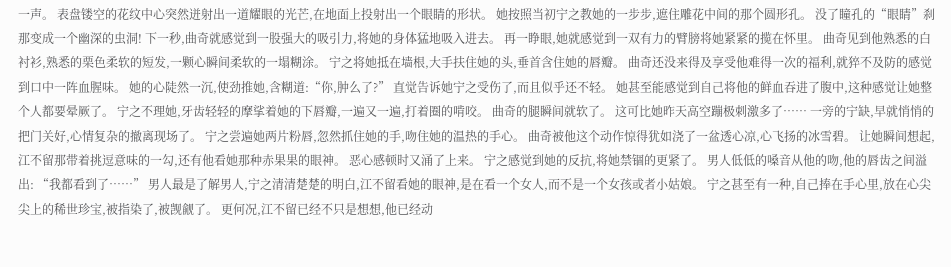一声。 表盘镂空的花纹中心突然迸射出一道耀眼的光芒,在地面上投射出一个眼睛的形状。 她按照当初宁之教她的一步步,遮住雕花中间的那个圆形孔。 没了瞳孔的“眼睛”刹那变成一个幽深的虫洞! 下一秒,曲奇就感觉到一股强大的吸引力,将她的身体猛地吸入进去。 再一睁眼,她就感觉到一双有力的臂膀将她紧紧的揽在怀里。 曲奇见到他熟悉的白衬衫,熟悉的栗色柔软的短发,一颗心瞬间柔软的一塌糊涂。 宁之将她抵在墙根,大手扶住她的头,垂首含住她的唇瓣。 曲奇还没来得及享受他难得一次的福利,就猝不及防的感觉到口中一阵血腥味。 她的心陡然一沉,使劲推她,含糊道:“你,肿么了?” 直觉告诉她宁之受伤了,而且似乎还不轻。 她甚至能感觉到自己将他的鲜血吞进了腹中,这种感觉让她整个人都要晕厥了。 宁之不理她,牙齿轻轻的摩挲着她的下唇瓣,一遍又一遍,打着圈的啃咬。 曲奇的腿瞬间就软了。 这可比她昨天高空蹦极刺激多了…… 一旁的宁缺,早就悄悄的把门关好,心情复杂的撤离现场了。 宁之尝遍她两片粉唇,忽然抓住她的手,吻住她的温热的手心。 曲奇被他这个动作惊得犹如浇了一盆透心凉,心飞扬的冰雪碧。 让她瞬间想起,江不留那带着挑逗意味的一勾,还有他看她那种赤果果的眼神。 恶心感顿时又涌了上来。 宁之感觉到她的反抗,将她禁锢的更紧了。 男人低低的嗓音从他的吻,他的唇齿之间溢出: “我都看到了……” 男人最是了解男人,宁之清清楚楚的明白,江不留看她的眼神,是在看一个女人,而不是一个女孩或者小姑娘。 宁之甚至有一种,自己捧在手心里,放在心尖尖上的稀世珍宝,被指染了,被觊觎了。 更何况,江不留已经不只是想想,他已经动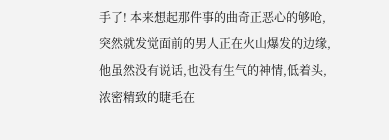手了! 本来想起那件事的曲奇正恶心的够呛,突然就发觉面前的男人正在火山爆发的边缘, 他虽然没有说话,也没有生气的神情,低着头,浓密精致的睫毛在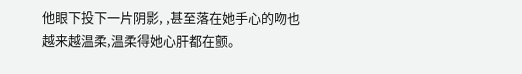他眼下投下一片阴影, ,甚至落在她手心的吻也越来越温柔,温柔得她心肝都在颤。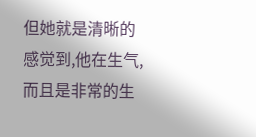但她就是清晰的感觉到,他在生气,而且是非常的生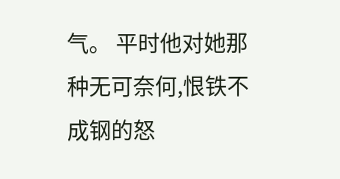气。 平时他对她那种无可奈何,恨铁不成钢的怒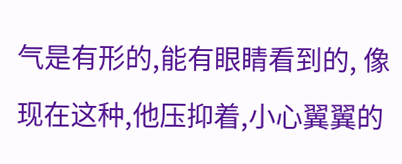气是有形的,能有眼睛看到的, 像现在这种,他压抑着,小心翼翼的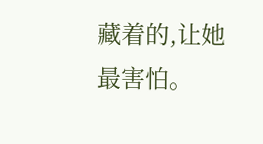藏着的,让她最害怕。